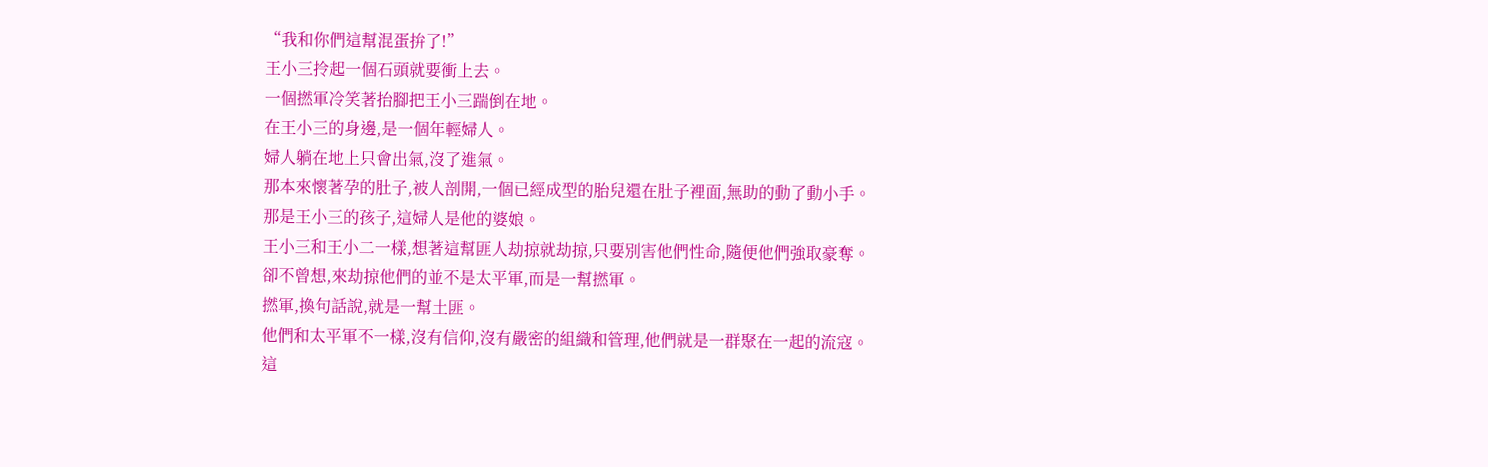“我和你們這幫混蛋拚了!”
王小三拎起一個石頭就要衝上去。
一個撚軍冷笑著抬腳把王小三踹倒在地。
在王小三的身邊,是一個年輕婦人。
婦人躺在地上只會出氣,沒了進氣。
那本來懷著孕的肚子,被人剖開,一個已經成型的胎兒還在肚子裡面,無助的動了動小手。
那是王小三的孩子,這婦人是他的婆娘。
王小三和王小二一樣,想著這幫匪人劫掠就劫掠,只要別害他們性命,隨便他們強取豪奪。
卻不曾想,來劫掠他們的並不是太平軍,而是一幫撚軍。
撚軍,換句話說,就是一幫土匪。
他們和太平軍不一樣,沒有信仰,沒有嚴密的組織和管理,他們就是一群聚在一起的流寇。
這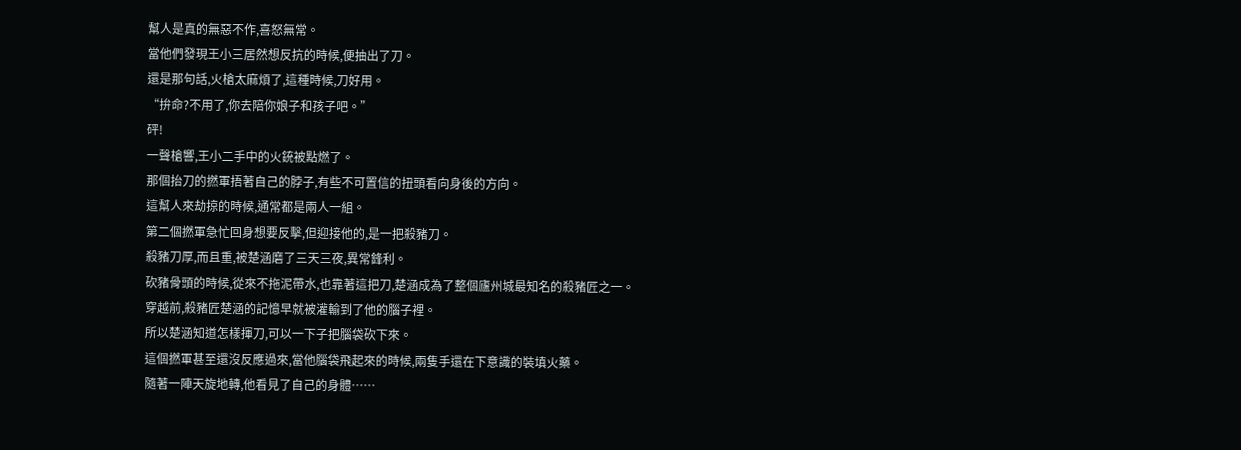幫人是真的無惡不作,喜怒無常。
當他們發現王小三居然想反抗的時候,便抽出了刀。
還是那句話,火槍太麻煩了,這種時候,刀好用。
“拚命?不用了,你去陪你娘子和孩子吧。”
砰!
一聲槍響,王小二手中的火銃被點燃了。
那個抬刀的撚軍捂著自己的脖子,有些不可置信的扭頭看向身後的方向。
這幫人來劫掠的時候,通常都是兩人一組。
第二個撚軍急忙回身想要反擊,但迎接他的,是一把殺豬刀。
殺豬刀厚,而且重,被楚涵磨了三天三夜,異常鋒利。
砍豬骨頭的時候,從來不拖泥帶水,也靠著這把刀,楚涵成為了整個廬州城最知名的殺豬匠之一。
穿越前,殺豬匠楚涵的記憶早就被灌輸到了他的腦子裡。
所以楚涵知道怎樣揮刀,可以一下子把腦袋砍下來。
這個撚軍甚至還沒反應過來,當他腦袋飛起來的時候,兩隻手還在下意識的裝填火藥。
隨著一陣天旋地轉,他看見了自己的身體……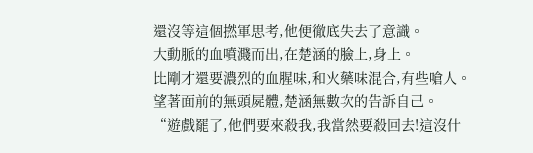還沒等這個撚軍思考,他便徹底失去了意識。
大動脈的血噴濺而出,在楚涵的臉上,身上。
比剛才還要濃烈的血腥味,和火藥味混合,有些嗆人。
望著面前的無頭屍體,楚涵無數次的告訴自己。
“遊戲罷了,他們要來殺我,我當然要殺回去!這沒什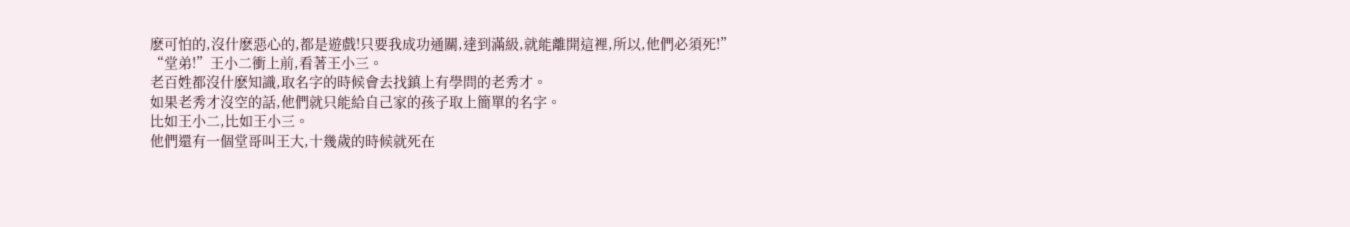麽可怕的,沒什麽惡心的,都是遊戲!只要我成功通關,達到滿級,就能離開這裡,所以,他們必須死!”
“堂弟!”王小二衝上前,看著王小三。
老百姓都沒什麽知識,取名字的時候會去找鎮上有學問的老秀才。
如果老秀才沒空的話,他們就只能給自己家的孩子取上簡單的名字。
比如王小二,比如王小三。
他們還有一個堂哥叫王大,十幾歲的時候就死在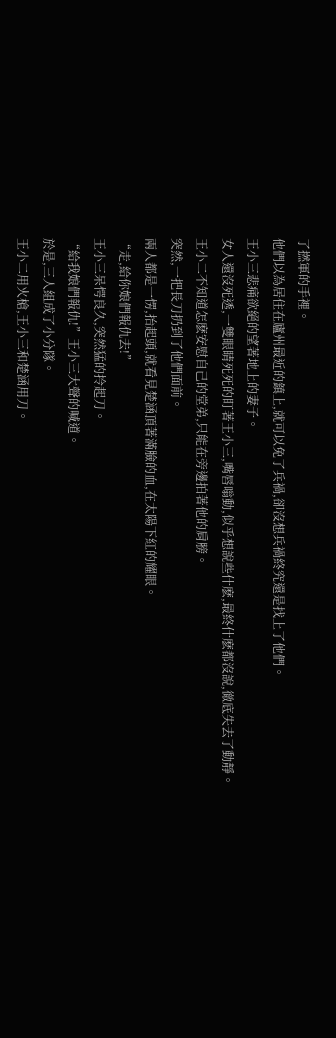了撚軍的手裡。
他們以為居住在廬州最近的鎮上,就可以免了兵禍,卻沒想兵禍終究還是找上了他們。
王小三悲痛欲絕的望著地上的妻子。
女人還沒死透,一雙眼睛死死的盯著王小三,嘴唇嗡動,似乎想說些什麽,最終什麽都沒說,徹底失去了動靜。
王小二不知道怎麽安慰自己的堂弟,只能在旁邊拍著他的肩膀。
突然,一把長刀扔到了他們面前。
兩人都是一愣,抬起頭,就看見楚涵頂著滿臉的血,在太陽下紅的耀眼。
“走,給你娘們報仇去!”
王小三呆愕良久,突然猛的拎起刀。
“給我娘們報仇!”王小三大聲的喊道。
於是,三人組成了小分隊。
王小二用火槍,王小三和楚涵用刀。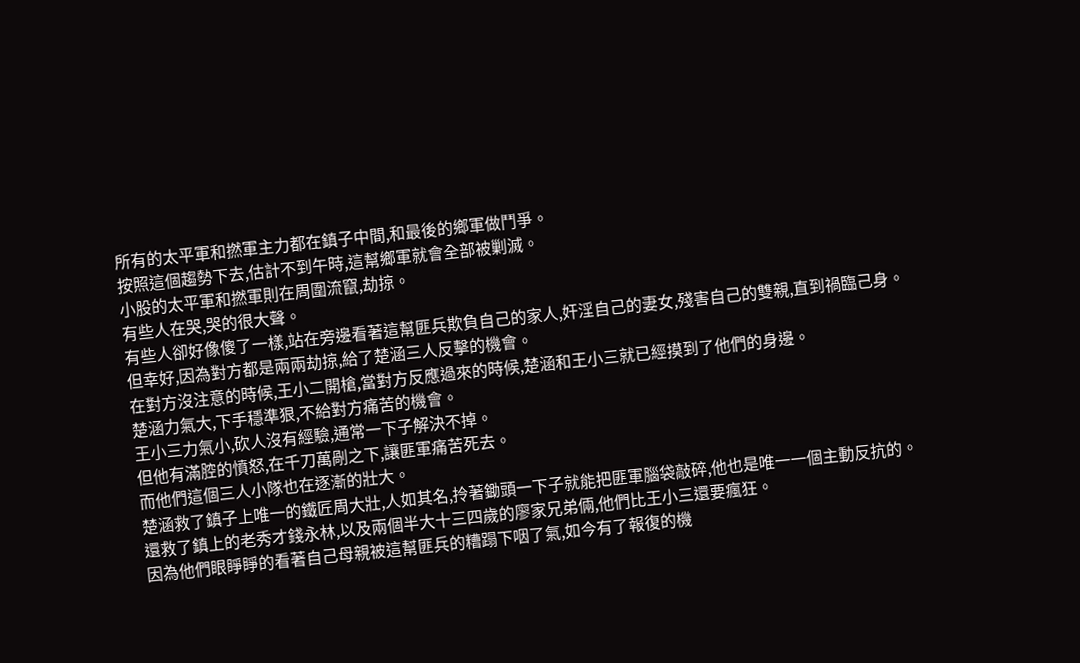所有的太平軍和撚軍主力都在鎮子中間,和最後的鄉軍做鬥爭。
按照這個趨勢下去,估計不到午時,這幫鄉軍就會全部被剿滅。
小股的太平軍和撚軍則在周圍流竄,劫掠。
有些人在哭,哭的很大聲。
有些人卻好像傻了一樣,站在旁邊看著這幫匪兵欺負自己的家人,奸淫自己的妻女,殘害自己的雙親,直到禍臨己身。
但幸好,因為對方都是兩兩劫掠,給了楚涵三人反擊的機會。
在對方沒注意的時候,王小二開槍,當對方反應過來的時候,楚涵和王小三就已經摸到了他們的身邊。
楚涵力氣大,下手穩準狠,不給對方痛苦的機會。
王小三力氣小,砍人沒有經驗,通常一下子解決不掉。
但他有滿腔的憤怒,在千刀萬剮之下,讓匪軍痛苦死去。
而他們這個三人小隊也在逐漸的壯大。
楚涵救了鎮子上唯一的鐵匠周大壯,人如其名,拎著鋤頭一下子就能把匪軍腦袋敲碎,他也是唯一一個主動反抗的。
還救了鎮上的老秀才錢永林,以及兩個半大十三四歲的廖家兄弟倆,他們比王小三還要瘋狂。
因為他們眼睜睜的看著自己母親被這幫匪兵的糟蹋下咽了氣,如今有了報復的機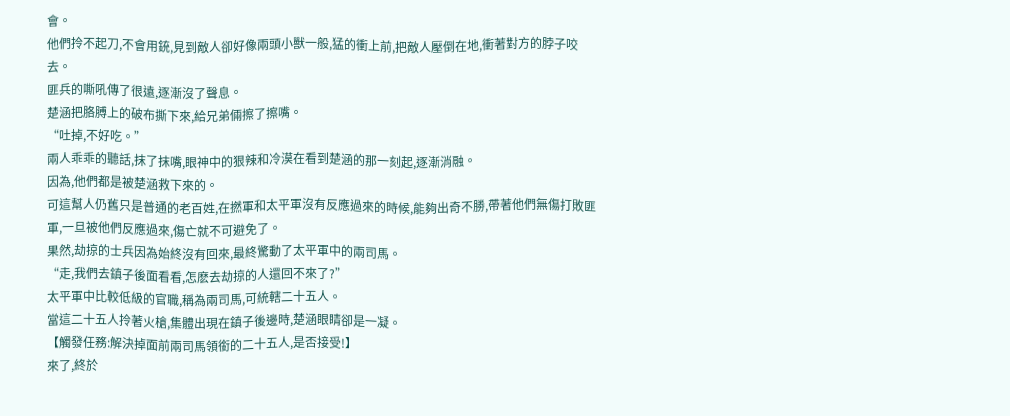會。
他們拎不起刀,不會用銃,見到敵人卻好像兩頭小獸一般,猛的衝上前,把敵人壓倒在地,衝著對方的脖子咬去。
匪兵的嘶吼傳了很遠,逐漸沒了聲息。
楚涵把胳膊上的破布撕下來,給兄弟倆擦了擦嘴。
“吐掉,不好吃。”
兩人乖乖的聽話,抹了抹嘴,眼神中的狠辣和冷漠在看到楚涵的那一刻起,逐漸消融。
因為,他們都是被楚涵救下來的。
可這幫人仍舊只是普通的老百姓,在撚軍和太平軍沒有反應過來的時候,能夠出奇不勝,帶著他們無傷打敗匪軍,一旦被他們反應過來,傷亡就不可避免了。
果然,劫掠的士兵因為始終沒有回來,最終驚動了太平軍中的兩司馬。
“走,我們去鎮子後面看看,怎麽去劫掠的人還回不來了?”
太平軍中比較低級的官職,稱為兩司馬,可統轄二十五人。
當這二十五人拎著火槍,集體出現在鎮子後邊時,楚涵眼睛卻是一凝。
【觸發任務:解決掉面前兩司馬領銜的二十五人,是否接受!】
來了,終於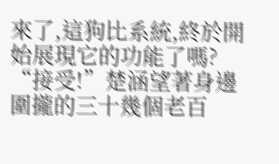來了,這狗比系統,終於開始展現它的功能了嗎?
“接受!”楚涵望著身邊圍攏的三十幾個老百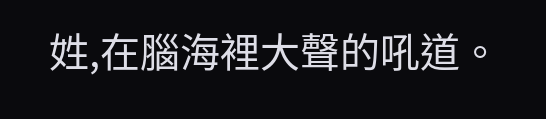姓,在腦海裡大聲的吼道。